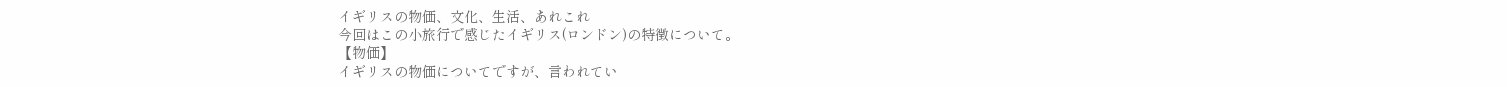イギリスの物価、文化、生活、あれこれ
今回はこの小旅行で感じたイギリス(ロンドン)の特徴について。
【物価】
イギリスの物価についてですが、言われてい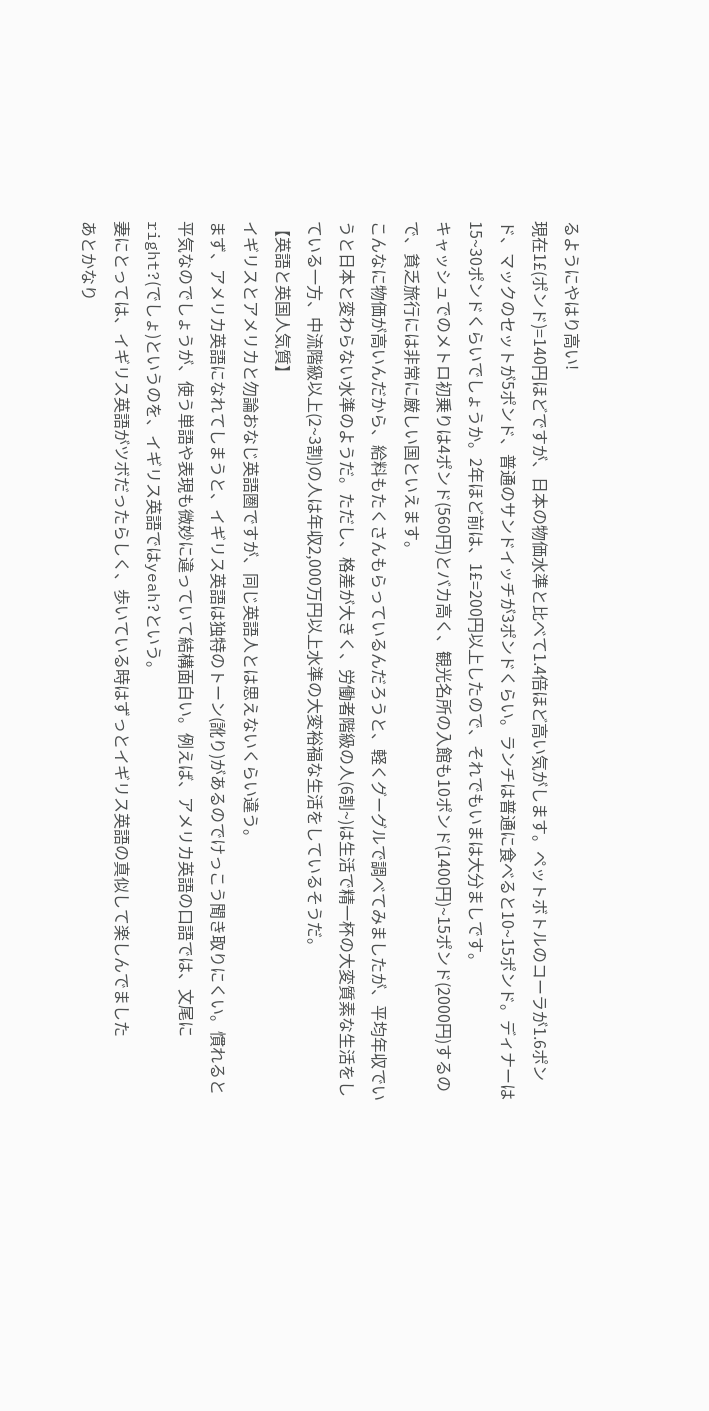るようにやはり高い!
現在1£(ポンド)=140円ほどですが、日本の物価水準と比べて1.4倍ほど高い気がします。ペットボトルのコーラが1.6ポンド、マックのセットが5ポンド、普通のサンドイッチが3ポンドくらい。ランチは普通に食べると10~15ポンド。ディナーは15~30ポンドくらいでしょうか。2年ほど前は、1£=200円以上したので、それでもいまは大分ましです。
キャッシュでのメトロ初乗りは4ポンド(560円)とバカ高く、観光名所の入館も10ポンド(1400円)~15ポンド(2000円)するので、貧乏旅行には非常に厳しい国といえます。
こんなに物価が高いんだから、給料もたくさんもらっているんだろうと、軽くグーグルで調べてみましたが、平均年収でいうと日本と変わらない水準のようだ。ただし、格差が大きく、労働者階級の人(6割~)は生活で精一杯の大変質素な生活をしている一方、中流階級以上(2~3割)の人は年収2,000万円以上水準の大変裕福な生活をしているそうだ。
【英語と英国人気質】
イギリスとアメリカと勿論おなじ英語圏ですが、同じ英語人とは思えないくらい違う。
まず、アメリカ英語になれてしまうと、イギリス英語は独特のトーン(訛り)があるのでけっこう聞き取りにくい。慣れると平気なのでしょうが、使う単語や表現も微妙に違っていて結構面白い。例えば、アメリカ英語の口語では、文尾にright?(でしょ)というのを、イギリス英語ではyeah?という。
妻にとっては、イギリス英語がツボだったらしく、歩いている時はずっとイギリス英語の真似して楽しんでました
あとかなり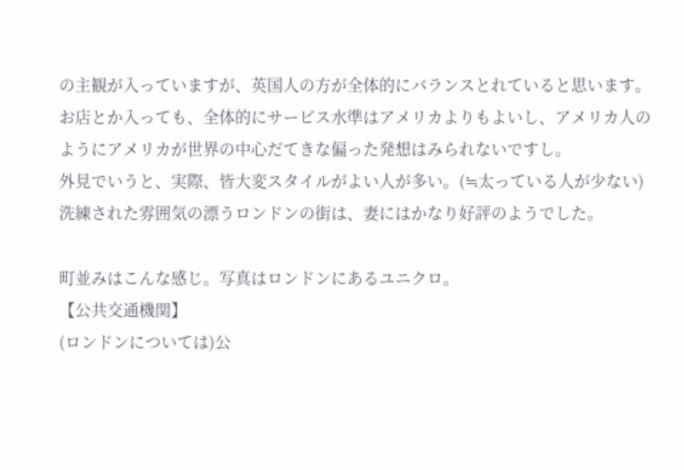の主観が入っていますが、英国人の方が全体的にバランスとれていると思います。お店とか入っても、全体的にサービス水準はアメリカよりもよいし、アメリカ人のようにアメリカが世界の中心だてきな偏った発想はみられないですし。
外見でいうと、実際、皆大変スタイルがよい人が多い。(≒太っている人が少ない)
洗練された雰囲気の漂うロンドンの街は、妻にはかなり好評のようでした。

町並みはこんな感じ。写真はロンドンにあるユニクロ。
【公共交通機関】
(ロンドンについては)公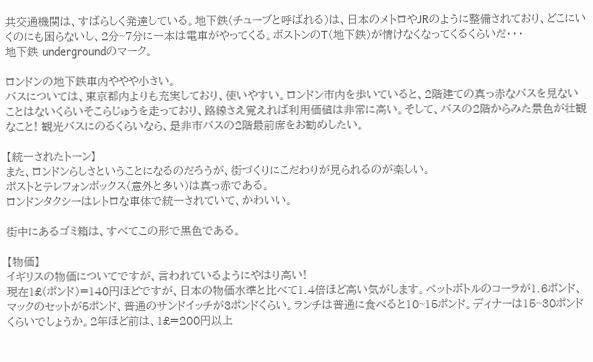共交通機関は、すばらしく発達している。地下鉄(チューブと呼ばれる)は、日本のメトロやJRのように整備されており、どこにいくのにも困らないし、2分~7分に一本は電車がやってくる。ボストンのT(地下鉄)が情けなくなってくるくらいだ・・・
地下鉄 undergroundのマーク。

ロンドンの地下鉄車内ややや小さい。
バスについては、東京都内よりも充実しており、使いやすい。ロンドン市内を歩いていると、2階建ての真っ赤なバスを見ないことはないくらいそこらじゅうを走っており、路線さえ覚えれば利用価値は非常に高い。そして、バスの2階からみた景色が壮観なこと! 観光バスにのるくらいなら、是非市バスの2階最前席をお勧めしたい。

【統一されたトーン】
また、ロンドンらしさということになるのだろうが、街づくりにこだわりが見られるのが楽しい。
ポストとテレフォンボックス(意外と多い)は真っ赤である。
ロンドンタクシーはレトロな車体で統一されていて、かわいい。

街中にあるゴミ箱は、すべてこの形で黒色である。

【物価】
イギリスの物価についてですが、言われているようにやはり高い!
現在1£(ポンド)=140円ほどですが、日本の物価水準と比べて1.4倍ほど高い気がします。ペットボトルのコーラが1.6ポンド、マックのセットが5ポンド、普通のサンドイッチが3ポンドくらい。ランチは普通に食べると10~15ポンド。ディナーは15~30ポンドくらいでしょうか。2年ほど前は、1£=200円以上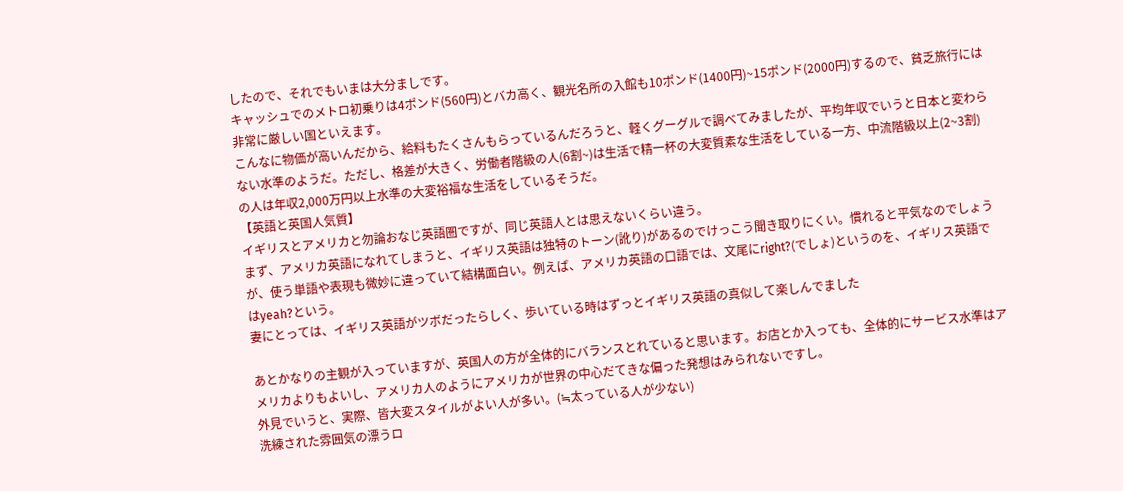したので、それでもいまは大分ましです。
キャッシュでのメトロ初乗りは4ポンド(560円)とバカ高く、観光名所の入館も10ポンド(1400円)~15ポンド(2000円)するので、貧乏旅行には非常に厳しい国といえます。
こんなに物価が高いんだから、給料もたくさんもらっているんだろうと、軽くグーグルで調べてみましたが、平均年収でいうと日本と変わらない水準のようだ。ただし、格差が大きく、労働者階級の人(6割~)は生活で精一杯の大変質素な生活をしている一方、中流階級以上(2~3割)の人は年収2,000万円以上水準の大変裕福な生活をしているそうだ。
【英語と英国人気質】
イギリスとアメリカと勿論おなじ英語圏ですが、同じ英語人とは思えないくらい違う。
まず、アメリカ英語になれてしまうと、イギリス英語は独特のトーン(訛り)があるのでけっこう聞き取りにくい。慣れると平気なのでしょうが、使う単語や表現も微妙に違っていて結構面白い。例えば、アメリカ英語の口語では、文尾にright?(でしょ)というのを、イギリス英語ではyeah?という。
妻にとっては、イギリス英語がツボだったらしく、歩いている時はずっとイギリス英語の真似して楽しんでました

あとかなりの主観が入っていますが、英国人の方が全体的にバランスとれていると思います。お店とか入っても、全体的にサービス水準はアメリカよりもよいし、アメリカ人のようにアメリカが世界の中心だてきな偏った発想はみられないですし。
外見でいうと、実際、皆大変スタイルがよい人が多い。(≒太っている人が少ない)
洗練された雰囲気の漂うロ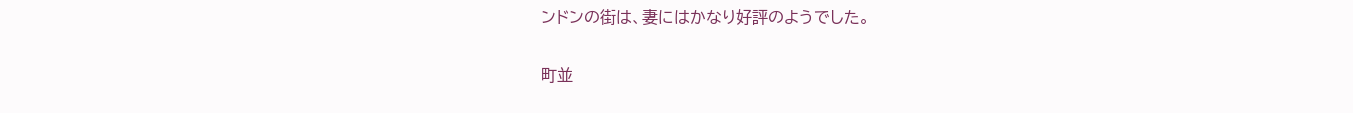ンドンの街は、妻にはかなり好評のようでした。

町並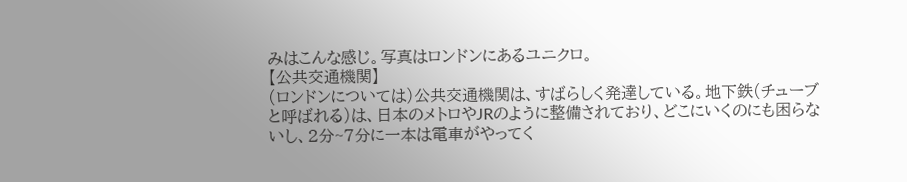みはこんな感じ。写真はロンドンにあるユニクロ。
【公共交通機関】
(ロンドンについては)公共交通機関は、すばらしく発達している。地下鉄(チューブと呼ばれる)は、日本のメトロやJRのように整備されており、どこにいくのにも困らないし、2分~7分に一本は電車がやってく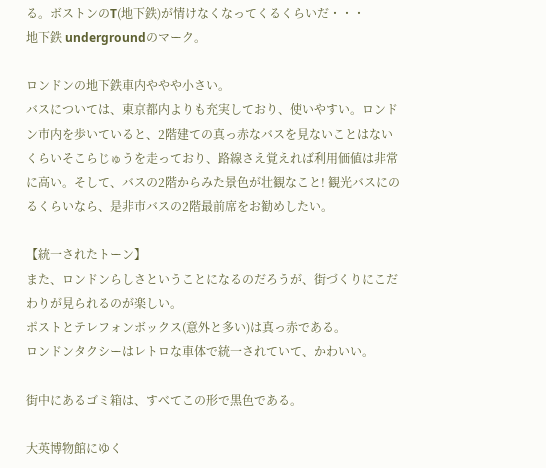る。ボストンのT(地下鉄)が情けなくなってくるくらいだ・・・
地下鉄 undergroundのマーク。

ロンドンの地下鉄車内ややや小さい。
バスについては、東京都内よりも充実しており、使いやすい。ロンドン市内を歩いていると、2階建ての真っ赤なバスを見ないことはないくらいそこらじゅうを走っており、路線さえ覚えれば利用価値は非常に高い。そして、バスの2階からみた景色が壮観なこと! 観光バスにのるくらいなら、是非市バスの2階最前席をお勧めしたい。

【統一されたトーン】
また、ロンドンらしさということになるのだろうが、街づくりにこだわりが見られるのが楽しい。
ポストとテレフォンボックス(意外と多い)は真っ赤である。
ロンドンタクシーはレトロな車体で統一されていて、かわいい。

街中にあるゴミ箱は、すべてこの形で黒色である。

大英博物館にゆく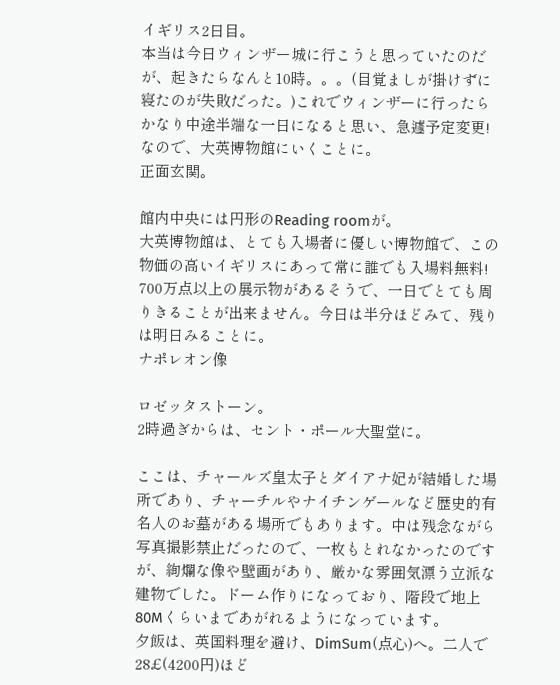イギリス2日目。
本当は今日ウィンザー城に行こうと思っていたのだが、起きたらなんと10時。。。(目覚ましが掛けずに寝たのが失敗だった。)これでウィンザーに行ったらかなり中途半端な一日になると思い、急遽予定変更!
なので、大英博物館にいくことに。
正面玄関。

館内中央には円形のReading roomが。
大英博物館は、とても入場者に優しい博物館で、この物価の高いイギリスにあって常に誰でも入場料無料! 700万点以上の展示物があるそうで、一日でとても周りきることが出来ません。今日は半分ほどみて、残りは明日みることに。
ナポレオン像

ロゼッタストーン。
2時過ぎからは、セント・ポール大聖堂に。

ここは、チャールズ皇太子とダイアナ妃が結婚した場所であり、チャーチルやナイチンゲールなど歴史的有名人のお墓がある場所でもあります。中は残念ながら写真撮影禁止だったので、一枚もとれなかったのですが、絢爛な像や壁画があり、厳かな雰囲気漂う立派な建物でした。ドーム作りになっており、階段で地上80Mくらいまであがれるようになっています。
夕飯は、英国料理を避け、DimSum(点心)へ。二人で28£(4200円)ほど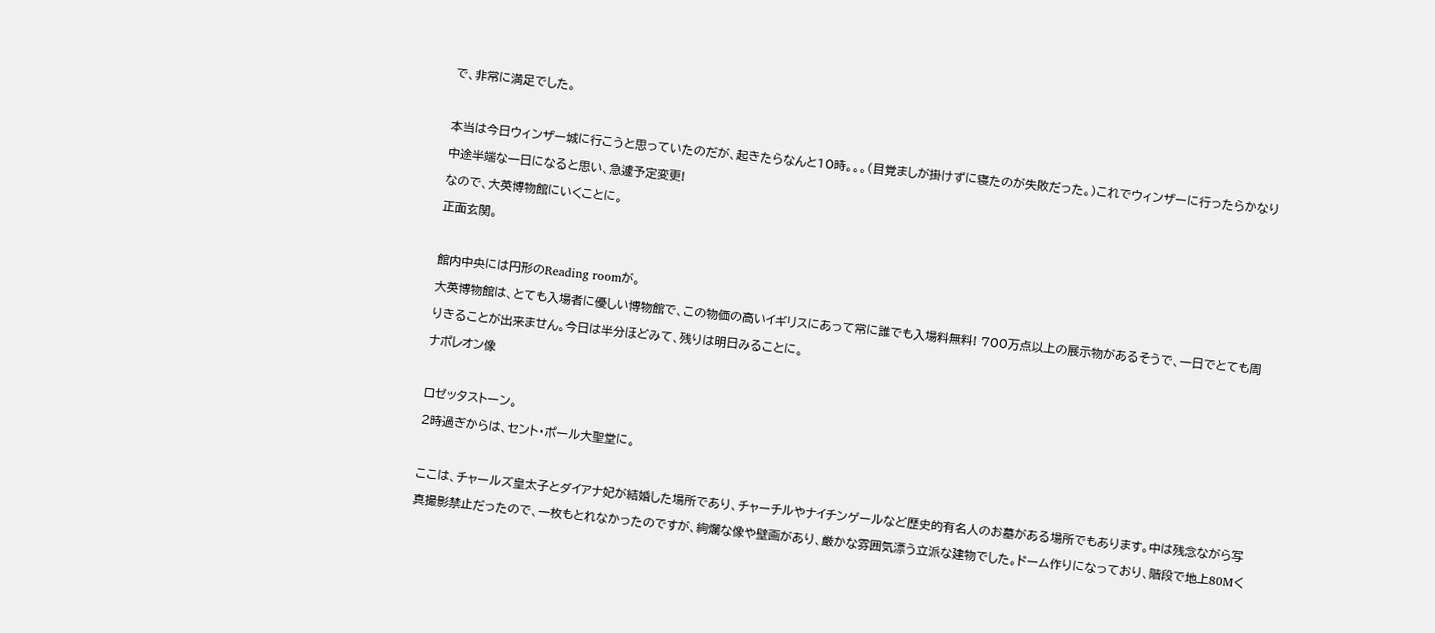で、非常に満足でした。

本当は今日ウィンザー城に行こうと思っていたのだが、起きたらなんと10時。。。(目覚ましが掛けずに寝たのが失敗だった。)これでウィンザーに行ったらかなり中途半端な一日になると思い、急遽予定変更!
なので、大英博物館にいくことに。
正面玄関。

館内中央には円形のReading roomが。
大英博物館は、とても入場者に優しい博物館で、この物価の高いイギリスにあって常に誰でも入場料無料! 700万点以上の展示物があるそうで、一日でとても周りきることが出来ません。今日は半分ほどみて、残りは明日みることに。
ナポレオン像

ロゼッタストーン。
2時過ぎからは、セント・ポール大聖堂に。

ここは、チャールズ皇太子とダイアナ妃が結婚した場所であり、チャーチルやナイチンゲールなど歴史的有名人のお墓がある場所でもあります。中は残念ながら写真撮影禁止だったので、一枚もとれなかったのですが、絢爛な像や壁画があり、厳かな雰囲気漂う立派な建物でした。ドーム作りになっており、階段で地上80Mく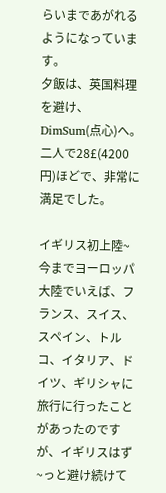らいまであがれるようになっています。
夕飯は、英国料理を避け、DimSum(点心)へ。二人で28£(4200円)ほどで、非常に満足でした。

イギリス初上陸~
今までヨーロッパ大陸でいえば、フランス、スイス、スペイン、トルコ、イタリア、ドイツ、ギリシャに旅行に行ったことがあったのですが、イギリスはず~っと避け続けて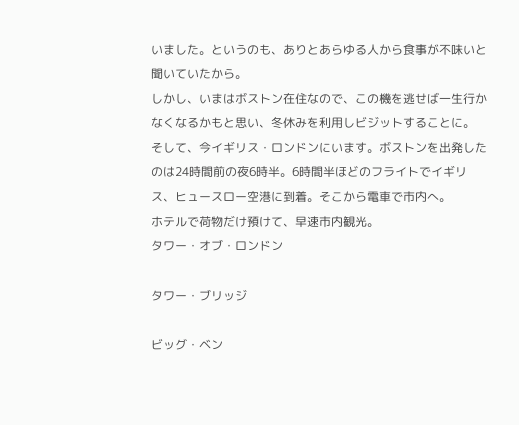いました。というのも、ありとあらゆる人から食事が不味いと聞いていたから。
しかし、いまはボストン在住なので、この機を逃せば一生行かなくなるかもと思い、冬休みを利用しビジットすることに。
そして、今イギリス・ロンドンにいます。ボストンを出発したのは24時間前の夜6時半。6時間半ほどのフライトでイギリス、ヒュースロー空港に到着。そこから電車で市内へ。
ホテルで荷物だけ預けて、早速市内観光。
タワー・オブ・ロンドン

タワー・ブリッジ

ビッグ・ベン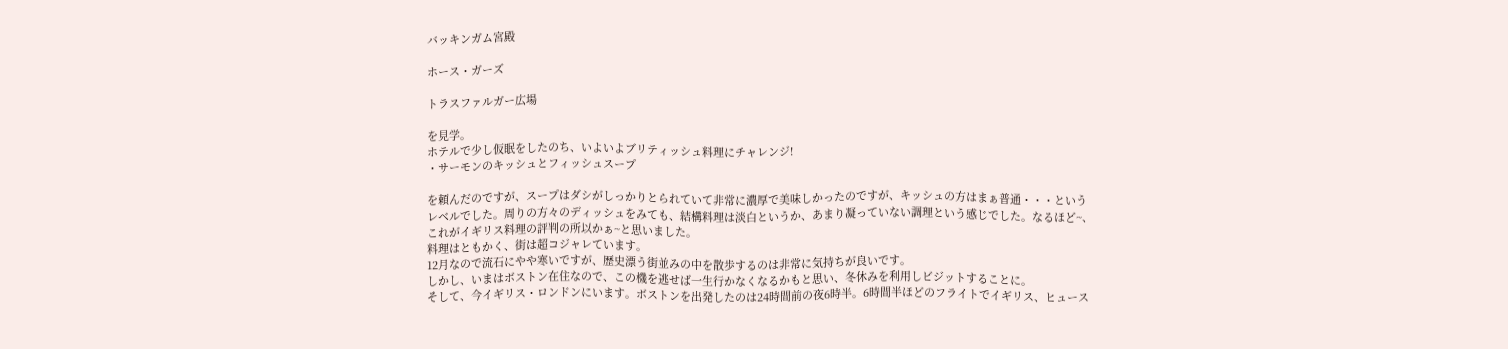バッキンガム宮殿

ホース・ガーズ

トラスファルガー広場

を見学。
ホテルで少し仮眠をしたのち、いよいよブリティッシュ料理にチャレンジ!
・サーモンのキッシュとフィッシュスープ

を頼んだのですが、スープはダシがしっかりとられていて非常に濃厚で美味しかったのですが、キッシュの方はまぁ普通・・・というレベルでした。周りの方々のディッシュをみても、結構料理は淡白というか、あまり凝っていない調理という感じでした。なるほど~、これがイギリス料理の評判の所以かぁ~と思いました。
料理はともかく、街は超コジャレています。
12月なので流石にやや寒いですが、歴史漂う街並みの中を散歩するのは非常に気持ちが良いです。
しかし、いまはボストン在住なので、この機を逃せば一生行かなくなるかもと思い、冬休みを利用しビジットすることに。
そして、今イギリス・ロンドンにいます。ボストンを出発したのは24時間前の夜6時半。6時間半ほどのフライトでイギリス、ヒュース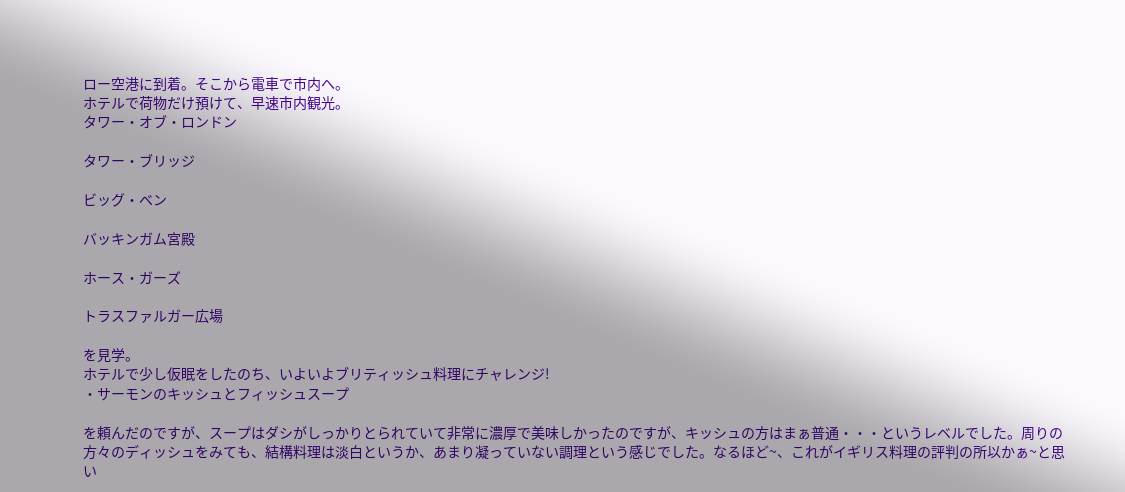ロー空港に到着。そこから電車で市内へ。
ホテルで荷物だけ預けて、早速市内観光。
タワー・オブ・ロンドン

タワー・ブリッジ

ビッグ・ベン

バッキンガム宮殿

ホース・ガーズ

トラスファルガー広場

を見学。
ホテルで少し仮眠をしたのち、いよいよブリティッシュ料理にチャレンジ!
・サーモンのキッシュとフィッシュスープ

を頼んだのですが、スープはダシがしっかりとられていて非常に濃厚で美味しかったのですが、キッシュの方はまぁ普通・・・というレベルでした。周りの方々のディッシュをみても、結構料理は淡白というか、あまり凝っていない調理という感じでした。なるほど~、これがイギリス料理の評判の所以かぁ~と思い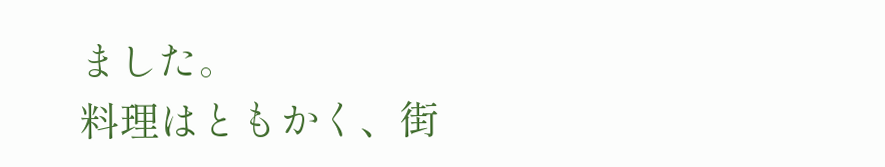ました。
料理はともかく、街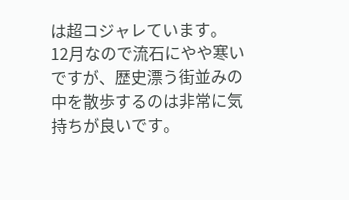は超コジャレています。
12月なので流石にやや寒いですが、歴史漂う街並みの中を散歩するのは非常に気持ちが良いです。